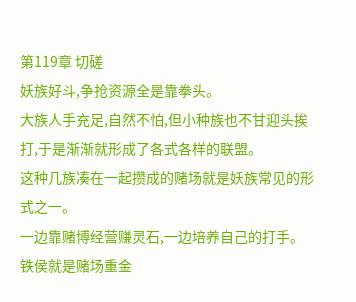第119章 切磋
妖族好斗,争抢资源全是靠拳头。
大族人手充足,自然不怕,但小种族也不甘迎头挨打,于是渐渐就形成了各式各样的联盟。
这种几族凑在一起攒成的赌场就是妖族常见的形式之一。
一边靠赌博经营赚灵石,一边培养自己的打手。
铁侯就是赌场重金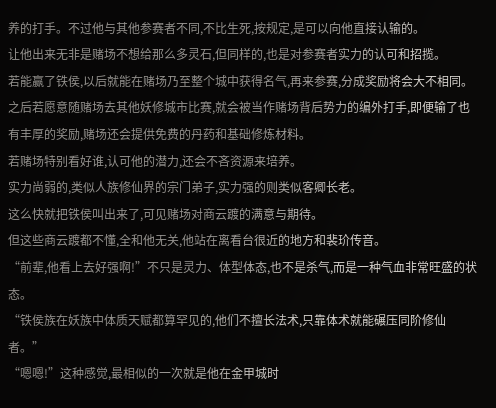养的打手。不过他与其他参赛者不同,不比生死,按规定,是可以向他直接认输的。
让他出来无非是赌场不想给那么多灵石,但同样的,也是对参赛者实力的认可和招揽。
若能赢了铁侯,以后就能在赌场乃至整个城中获得名气,再来参赛,分成奖励将会大不相同。
之后若愿意随赌场去其他妖修城市比赛,就会被当作赌场背后势力的编外打手,即便输了也有丰厚的奖励,赌场还会提供免费的丹药和基础修炼材料。
若赌场特别看好谁,认可他的潜力,还会不吝资源来培养。
实力尚弱的,类似人族修仙界的宗门弟子,实力强的则类似客卿长老。
这么快就把铁侯叫出来了,可见赌场对商云踱的满意与期待。
但这些商云踱都不懂,全和他无关,他站在离看台很近的地方和裴玠传音。
“前辈,他看上去好强啊!”不只是灵力、体型体态,也不是杀气,而是一种气血非常旺盛的状态。
“铁侯族在妖族中体质天赋都算罕见的,他们不擅长法术,只靠体术就能碾压同阶修仙者。”
“嗯嗯!”这种感觉,最相似的一次就是他在金甲城时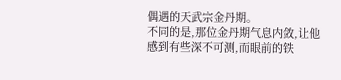偶遇的天武宗金丹期。
不同的是,那位金丹期气息内敛,让他感到有些深不可测,而眼前的铁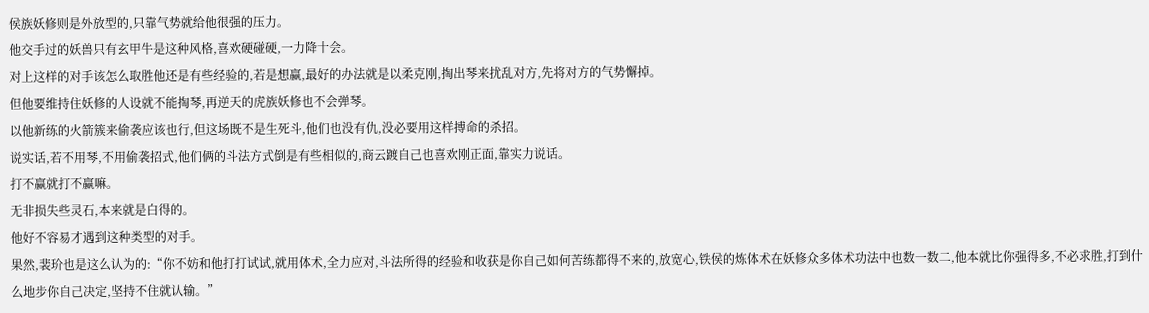侯族妖修则是外放型的,只靠气势就给他很强的压力。
他交手过的妖兽只有玄甲牛是这种风格,喜欢硬碰硬,一力降十会。
对上这样的对手该怎么取胜他还是有些经验的,若是想赢,最好的办法就是以柔克刚,掏出琴来扰乱对方,先将对方的气势懈掉。
但他要维持住妖修的人设就不能掏琴,再逆天的虎族妖修也不会弹琴。
以他新练的火箭簇来偷袭应该也行,但这场既不是生死斗,他们也没有仇,没必要用这样搏命的杀招。
说实话,若不用琴,不用偷袭招式,他们俩的斗法方式倒是有些相似的,商云踱自己也喜欢刚正面,靠实力说话。
打不赢就打不赢嘛。
无非损失些灵石,本来就是白得的。
他好不容易才遇到这种类型的对手。
果然,裴玠也是这么认为的:“你不妨和他打打试试,就用体术,全力应对,斗法所得的经验和收获是你自己如何苦练都得不来的,放宽心,铁侯的炼体术在妖修众多体术功法中也数一数二,他本就比你强得多,不必求胜,打到什么地步你自己决定,坚持不住就认输。”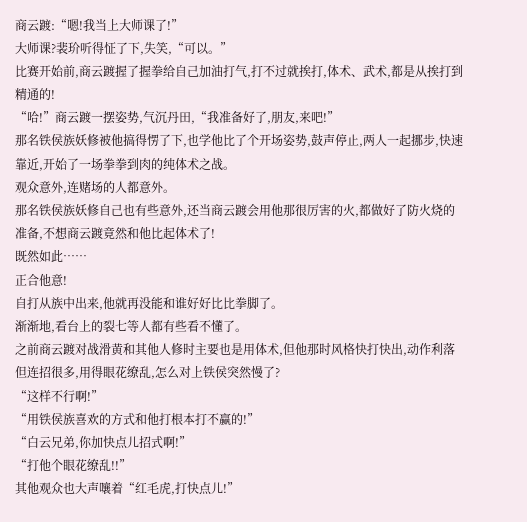商云踱:“嗯!我当上大师课了!”
大师课?裴玠听得怔了下,失笑,“可以。”
比赛开始前,商云踱握了握拳给自己加油打气,打不过就挨打,体术、武术,都是从挨打到精通的!
“哈!”商云踱一摆姿势,气沉丹田,“我准备好了,朋友,来吧!”
那名铁侯族妖修被他搞得愣了下,也学他比了个开场姿势,鼓声停止,两人一起挪步,快速靠近,开始了一场拳拳到肉的纯体术之战。
观众意外,连赌场的人都意外。
那名铁侯族妖修自己也有些意外,还当商云踱会用他那很厉害的火,都做好了防火烧的准备,不想商云踱竟然和他比起体术了!
既然如此……
正合他意!
自打从族中出来,他就再没能和谁好好比比拳脚了。
渐渐地,看台上的裂七等人都有些看不懂了。
之前商云踱对战滑黄和其他人修时主要也是用体术,但他那时风格快打快出,动作利落但连招很多,用得眼花缭乱,怎么对上铁侯突然慢了?
“这样不行啊!”
“用铁侯族喜欢的方式和他打根本打不赢的!”
“白云兄弟,你加快点儿招式啊!”
“打他个眼花缭乱!!”
其他观众也大声嚷着“红毛虎,打快点儿!”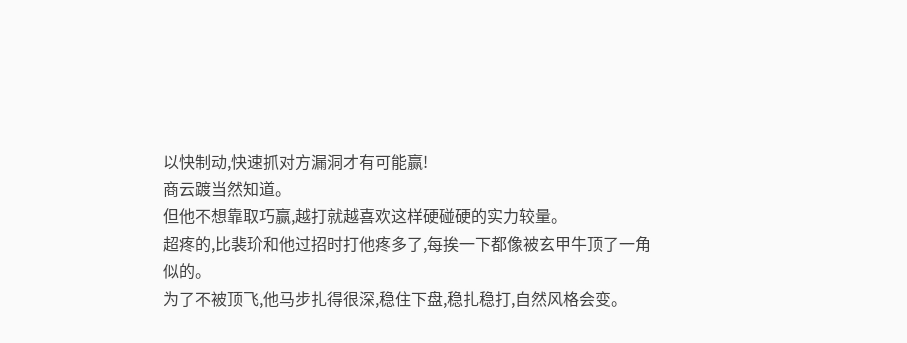以快制动,快速抓对方漏洞才有可能赢!
商云踱当然知道。
但他不想靠取巧赢,越打就越喜欢这样硬碰硬的实力较量。
超疼的,比裴玠和他过招时打他疼多了,每挨一下都像被玄甲牛顶了一角似的。
为了不被顶飞,他马步扎得很深,稳住下盘,稳扎稳打,自然风格会变。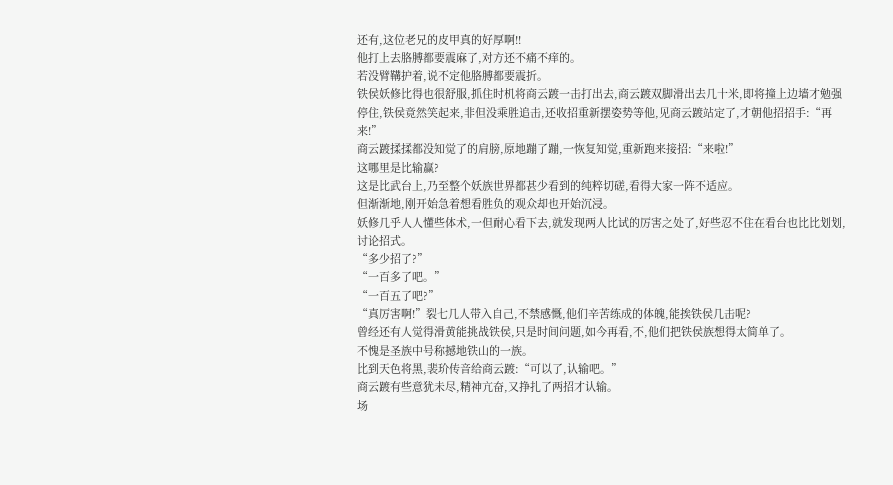还有,这位老兄的皮甲真的好厚啊!!
他打上去胳膊都要震麻了,对方还不痛不痒的。
若没臂鞲护着,说不定他胳膊都要震折。
铁侯妖修比得也很舒服,抓住时机将商云踱一击打出去,商云踱双脚滑出去几十米,即将撞上边墙才勉强停住,铁侯竟然笑起来,非但没乘胜追击,还收招重新摆姿势等他,见商云踱站定了,才朝他招招手:“再来!”
商云踱揉揉都没知觉了的肩膀,原地蹦了蹦,一恢复知觉,重新跑来接招:“来啦!”
这哪里是比输赢?
这是比武台上,乃至整个妖族世界都甚少看到的纯粹切磋,看得大家一阵不适应。
但渐渐地,刚开始急着想看胜负的观众却也开始沉浸。
妖修几乎人人懂些体术,一但耐心看下去,就发现两人比试的厉害之处了,好些忍不住在看台也比比划划,讨论招式。
“多少招了?”
“一百多了吧。”
“一百五了吧?”
“真厉害啊!”裂七几人带入自己,不禁感慨,他们辛苦练成的体魄,能挨铁侯几击呢?
曾经还有人觉得滑黄能挑战铁侯,只是时间问题,如今再看,不,他们把铁侯族想得太简单了。
不愧是圣族中号称撼地铁山的一族。
比到天色将黑,裴玠传音给商云踱:“可以了,认输吧。”
商云踱有些意犹未尽,精神亢奋,又挣扎了两招才认输。
场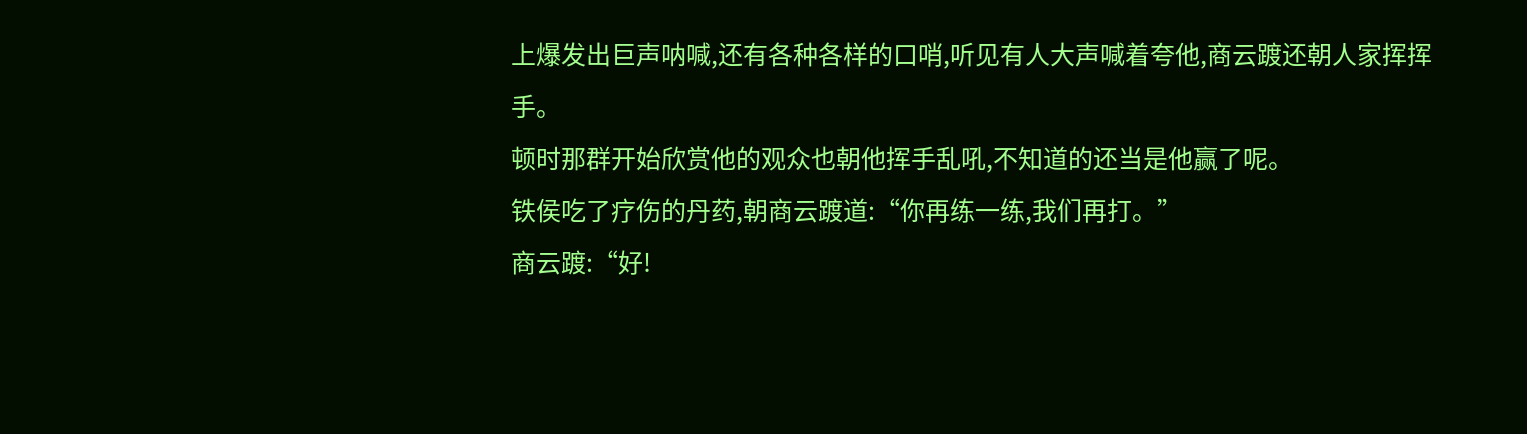上爆发出巨声呐喊,还有各种各样的口哨,听见有人大声喊着夸他,商云踱还朝人家挥挥手。
顿时那群开始欣赏他的观众也朝他挥手乱吼,不知道的还当是他赢了呢。
铁侯吃了疗伤的丹药,朝商云踱道:“你再练一练,我们再打。”
商云踱:“好!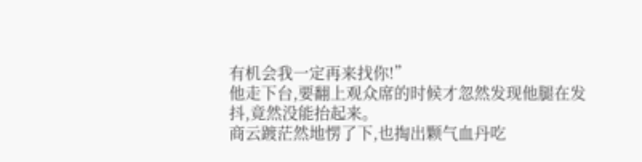有机会我一定再来找你!”
他走下台,要翻上观众席的时候才忽然发现他腿在发抖,竟然没能抬起来。
商云踱茫然地愣了下,也掏出颗气血丹吃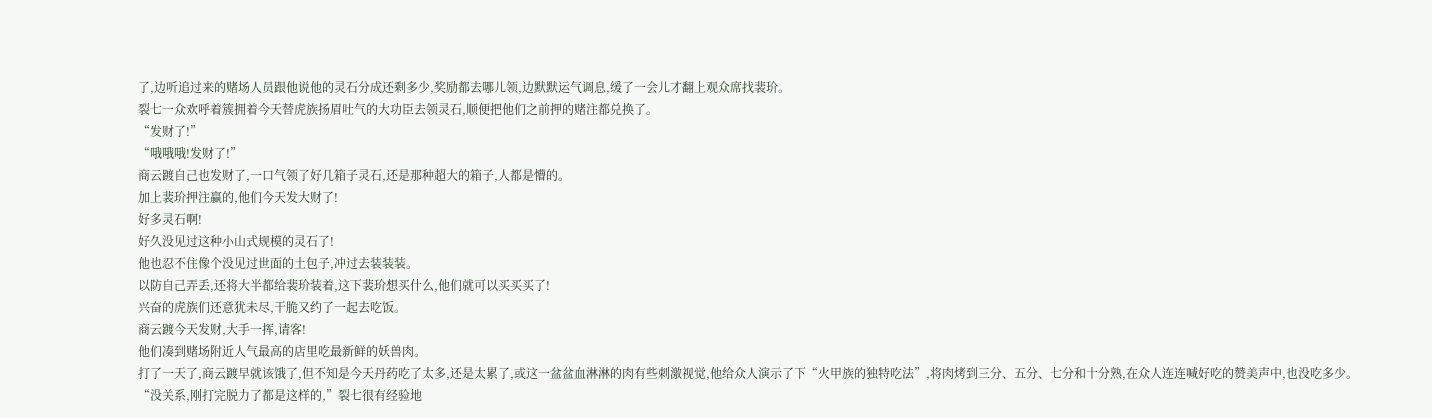了,边听追过来的赌场人员跟他说他的灵石分成还剩多少,奖励都去哪儿领,边默默运气调息,缓了一会儿才翻上观众席找裴玠。
裂七一众欢呼着簇拥着今天替虎族扬眉吐气的大功臣去领灵石,顺便把他们之前押的赌注都兑换了。
“发财了!”
“哦哦哦!发财了!”
商云踱自己也发财了,一口气领了好几箱子灵石,还是那种超大的箱子,人都是懵的。
加上裴玠押注赢的,他们今天发大财了!
好多灵石啊!
好久没见过这种小山式规模的灵石了!
他也忍不住像个没见过世面的土包子,冲过去装装装。
以防自己弄丢,还将大半都给裴玠装着,这下裴玠想买什么,他们就可以买买买了!
兴奋的虎族们还意犹未尽,干脆又约了一起去吃饭。
商云踱今天发财,大手一挥,请客!
他们凑到赌场附近人气最高的店里吃最新鲜的妖兽肉。
打了一天了,商云踱早就该饿了,但不知是今天丹药吃了太多,还是太累了,或这一盆盆血淋淋的肉有些刺激视觉,他给众人演示了下“火甲族的独特吃法”,将肉烤到三分、五分、七分和十分熟,在众人连连喊好吃的赞美声中,也没吃多少。
“没关系,刚打完脱力了都是这样的,”裂七很有经验地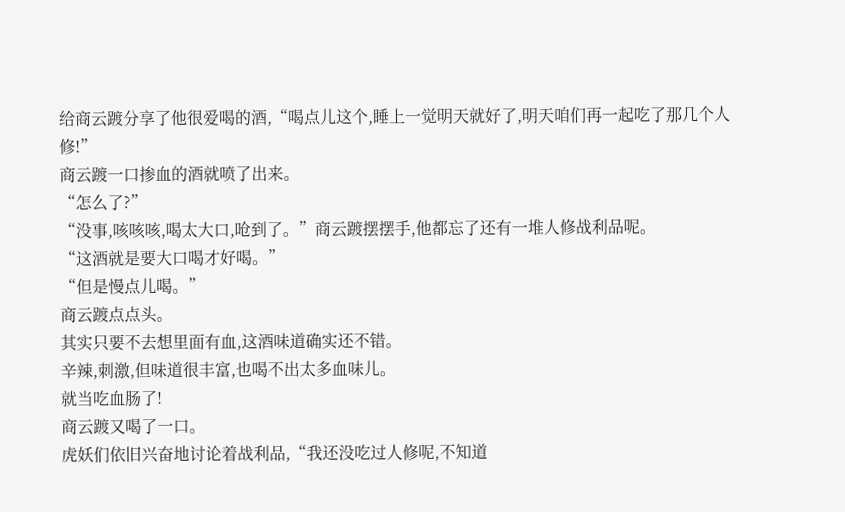给商云踱分享了他很爱喝的酒,“喝点儿这个,睡上一觉明天就好了,明天咱们再一起吃了那几个人修!”
商云踱一口掺血的酒就喷了出来。
“怎么了?”
“没事,咳咳咳,喝太大口,呛到了。”商云踱摆摆手,他都忘了还有一堆人修战利品呢。
“这酒就是要大口喝才好喝。”
“但是慢点儿喝。”
商云踱点点头。
其实只要不去想里面有血,这酒味道确实还不错。
辛辣,刺激,但味道很丰富,也喝不出太多血味儿。
就当吃血肠了!
商云踱又喝了一口。
虎妖们依旧兴奋地讨论着战利品,“我还没吃过人修呢,不知道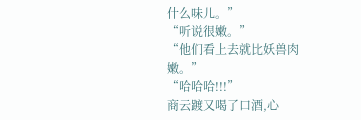什么味儿。”
“听说很嫩。”
“他们看上去就比妖兽肉嫩。”
“哈哈哈!!!”
商云踱又喝了口酒,心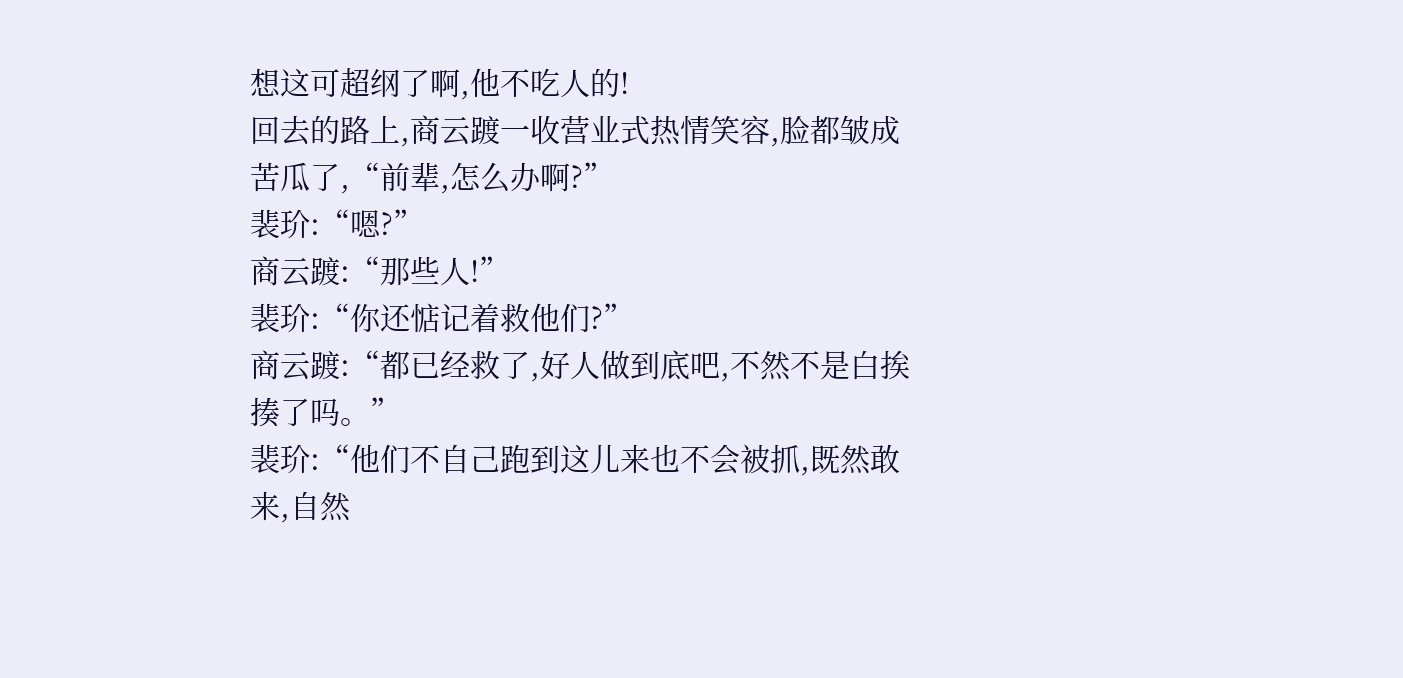想这可超纲了啊,他不吃人的!
回去的路上,商云踱一收营业式热情笑容,脸都皱成苦瓜了,“前辈,怎么办啊?”
裴玠:“嗯?”
商云踱:“那些人!”
裴玠:“你还惦记着救他们?”
商云踱:“都已经救了,好人做到底吧,不然不是白挨揍了吗。”
裴玠:“他们不自己跑到这儿来也不会被抓,既然敢来,自然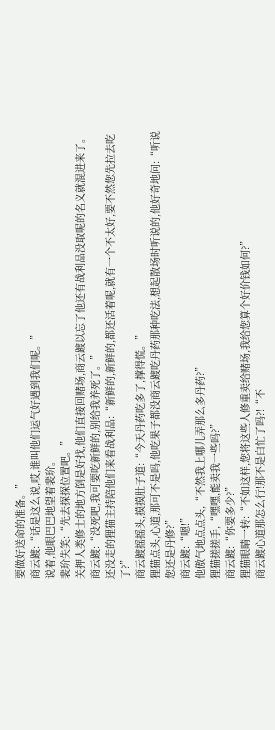要做好送命的准备。”
商云踱:“话是这么说,哎,谁叫他们运气好遇到我们呢。”
说着,他眼巴巴地望着裴玠。
裴玠失笑:“先去探探位置吧。”
关押人类修士的地方倒是好找,他们直接回赌场,商云踱以忘了他还有战利品没取呢的名义就混进来了。
商云踱:“没死吧,我可要吃新鲜的,别给我养死了。”
还没走的狸猫主持陪他们来看战利品:“新鲜的,新鲜的,都还活着呢,就有一个不太好,要不然您先拉去吃了?”
商云踱摇摇头,摸摸肚子道:“今天丹药吃多了,撑得慌。”
狸猫点头,心道,那可不是吗,他吃果子都没商云踱吃丹药那种吃法,想起散场时听说的,他好奇地问:“听说您还是丹修?”
商云踱:“嗯!”
他傲气地点点头,“不然我上哪儿弄那么多丹药?”
狸猫搓搓手,“嘿嘿,能卖我一些吗?”
商云踱:“你要多少?”
狸猫眼睛一转:“不如这样,您将这些人修重卖给赌场,我给您算个好价钱如何?”
商云踱心道那怎么行!那不是白忙了吗?!“不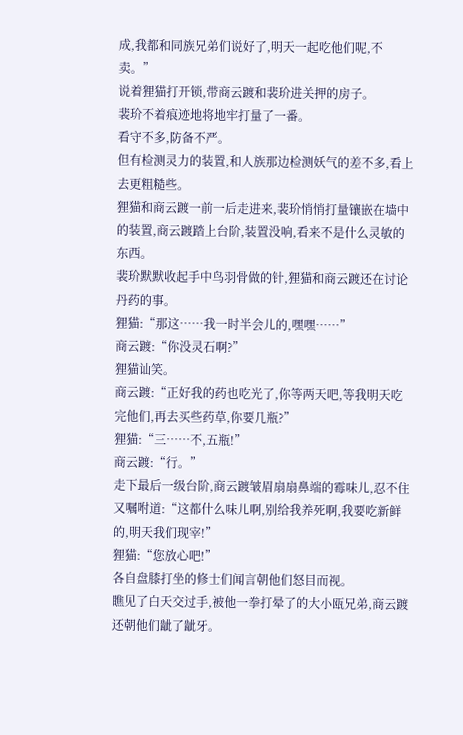成,我都和同族兄弟们说好了,明天一起吃他们呢,不卖。”
说着狸猫打开锁,带商云踱和裴玠进关押的房子。
裴玠不着痕迹地将地牢打量了一番。
看守不多,防备不严。
但有检测灵力的装置,和人族那边检测妖气的差不多,看上去更粗糙些。
狸猫和商云踱一前一后走进来,裴玠悄悄打量镶嵌在墙中的装置,商云踱踏上台阶,装置没响,看来不是什么灵敏的东西。
裴玠默默收起手中鸟羽骨做的针,狸猫和商云踱还在讨论丹药的事。
狸猫:“那这……我一时半会儿的,嘿嘿……”
商云踱:“你没灵石啊?”
狸猫讪笑。
商云踱:“正好我的药也吃光了,你等两天吧,等我明天吃完他们,再去买些药草,你要几瓶?”
狸猫:“三……不,五瓶!”
商云踱:“行。”
走下最后一级台阶,商云踱皱眉扇扇鼻端的霉味儿,忍不住又嘱咐道:“这都什么味儿啊,别给我养死啊,我要吃新鲜的,明天我们现宰!”
狸猫:“您放心吧!”
各自盘膝打坐的修士们闻言朝他们怒目而视。
瞧见了白天交过手,被他一拳打晕了的大小瓯兄弟,商云踱还朝他们龇了龇牙。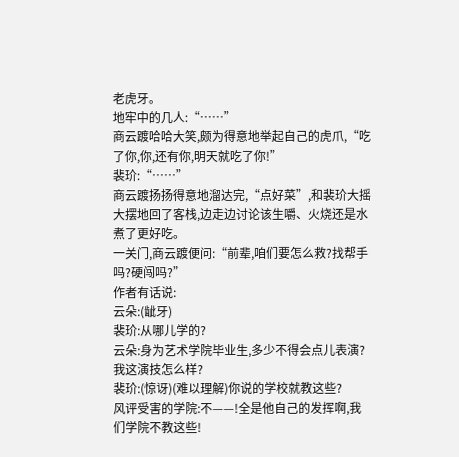老虎牙。
地牢中的几人:“……”
商云踱哈哈大笑,颇为得意地举起自己的虎爪,“吃了你,你,还有你,明天就吃了你!”
裴玠:“……”
商云踱扬扬得意地溜达完,“点好菜”,和裴玠大摇大摆地回了客栈,边走边讨论该生嚼、火烧还是水煮了更好吃。
一关门,商云踱便问:“前辈,咱们要怎么救?找帮手吗?硬闯吗?”
作者有话说:
云朵:(龇牙)
裴玠:从哪儿学的?
云朵:身为艺术学院毕业生,多少不得会点儿表演?我这演技怎么样?
裴玠:(惊讶)(难以理解)你说的学校就教这些?
风评受害的学院:不——!全是他自己的发挥啊,我们学院不教这些!